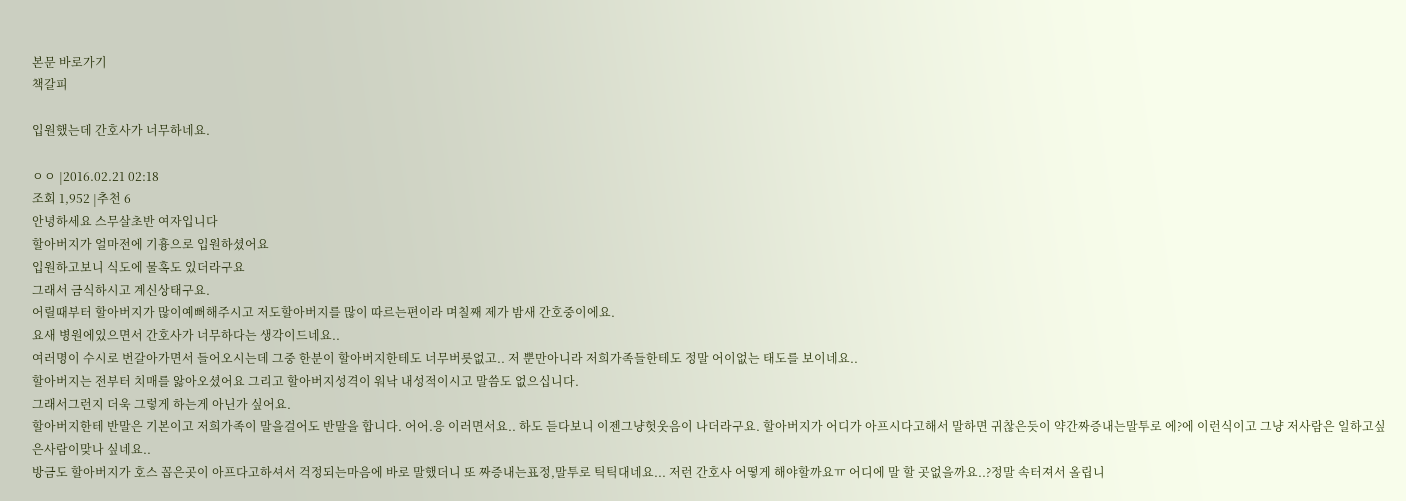본문 바로가기
책갈피

입원했는데 간호사가 너무하네요.

ㅇㅇ |2016.02.21 02:18
조회 1,952 |추천 6
안녕하세요 스무살초반 여자입니다
할아버지가 얼마전에 기흉으로 입원하셨어요
입원하고보니 식도에 물혹도 있더라구요
그래서 금식하시고 계신상태구요.
어릴때부터 할아버지가 많이예뻐해주시고 저도할아버지를 많이 따르는편이라 며칠째 제가 밤새 간호중이에요.
요새 병원에있으면서 간호사가 너무하다는 생각이드네요..
여러명이 수시로 번갈아가면서 들어오시는데 그중 한분이 할아버지한테도 너무버릇없고.. 저 뿐만아니라 저희가족들한테도 정말 어이없는 태도를 보이네요..
할아버지는 전부터 치매를 앓아오셨어요 그리고 할아버지성격이 워낙 내성적이시고 말씀도 없으십니다.
그래서그런지 더욱 그렇게 하는게 아닌가 싶어요.
할아버지한테 반말은 기본이고 저희가족이 말을걸어도 반말을 합니다. 어어.응 이러면서요.. 하도 듣다보니 이젠그냥헛웃음이 나더라구요. 할아버지가 어디가 아프시다고해서 말하면 귀찮은듯이 약간짜증내는말투로 에?에 이런식이고 그냥 저사람은 일하고싶은사람이맞나 싶네요..
방금도 할아버지가 호스 꼽은곳이 아프다고하셔서 걱정되는마음에 바로 말했더니 또 짜증내는표정,말투로 틱틱대네요... 저런 간호사 어떻게 해야할까요ㅠ 어디에 말 할 곳없을까요..?정말 속터져서 올립니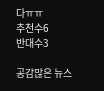다ㅠㅠ
추천수6
반대수3

공감많은 뉴스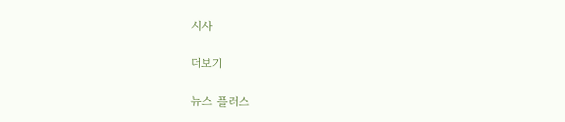시사

더보기

뉴스 플러스